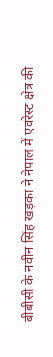बीबीसी के नवीन सिंह खड़का ने नेपाल में एवरेस्ट क्षेत्र की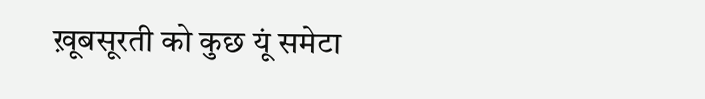ख़ूबसूरती को कुछ यूं समेटा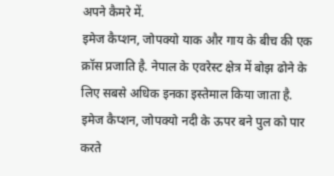अपने कैमरे में.
इमेज कैप्शन, जोपक्यो याक और गाय के बीच की एक क्रॉस प्रजाति है. नेपाल के एवरेस्ट क्षेत्र में बोझ ढोने के लिए सबसे अधिक इनका इस्तेमाल किया जाता है.
इमेज कैप्शन, जोपक्यो नदी के ऊपर बने पुल को पार करते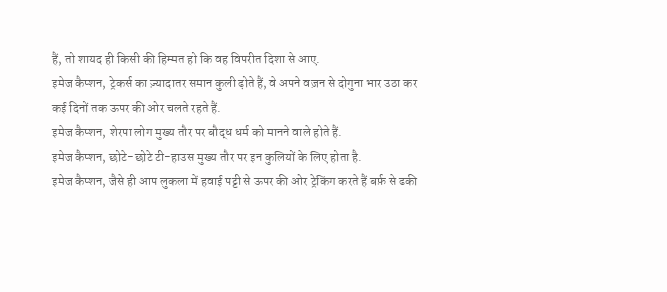हैं, तो शायद ही किसी की हिम्मत हो कि वह विपरीत दिशा से आए.
इमेज कैप्शन, ट्रेकर्स का ज़्यादातर समान कुली ढ़ोते हैं, वे अपने वज़न से दोगुना भार उठा कर कई दिनों तक ऊपर की ओर चलते रहते हैं.
इमेज कैप्शन, शेरपा लोग मुख्य तौर पर बौद्ध धर्म को मानने वाले होते हैं.
इमेज कैप्शन, छोटे-छोटे टी-हाउस मुख्य तौर पर इन कुलियों के लिए होता है.
इमेज कैप्शन, जैसे ही आप लुकला में हवाई पट्टी से ऊपर की ओर ट्रेकिंग करते हैं बर्फ़ से ढकी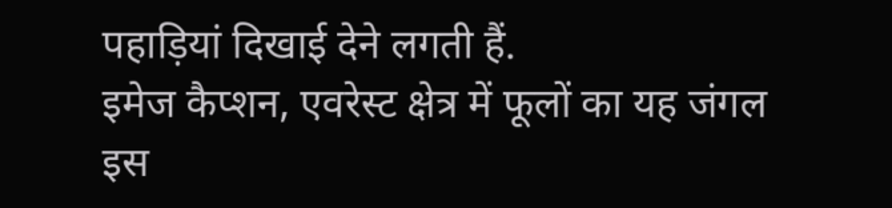पहाड़ियां दिखाई देने लगती हैं.
इमेज कैप्शन, एवरेस्ट क्षेत्र में फूलों का यह जंगल इस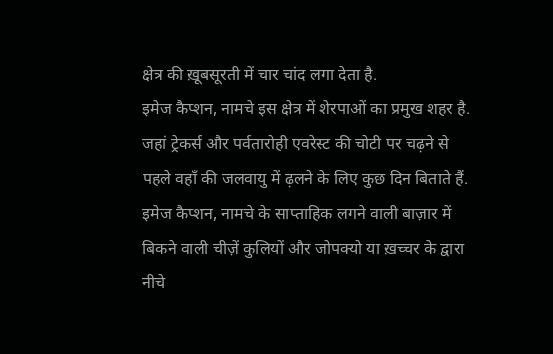क्षेत्र की ख़ूबसूरती में चार चांद लगा देता है.
इमेज कैप्शन, नामचे इस क्षेत्र में शेरपाओं का प्रमुख शहर है. जहां ट्रेकर्स और पर्वतारोही एवरेस्ट की चोटी पर चढ़ने से पहले वहाँ की जलवायु में ढ़लने के लिए कुछ दिन बिताते हैं.
इमेज कैप्शन, नामचे के साप्ताहिक लगने वाली बाज़ार में बिकने वाली चीज़ें कुलियों और जोपक्यो या ख़च्चर के द्वारा नीचे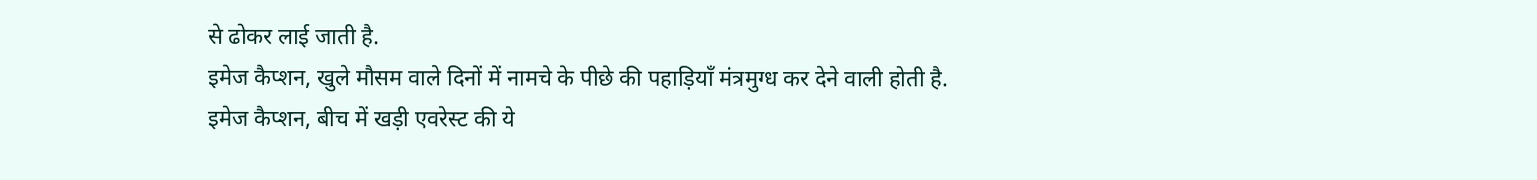से ढोकर लाई जाती है.
इमेज कैप्शन, खुले मौसम वाले दिनों में नामचे के पीछे की पहाड़ियाँ मंत्रमुग्ध कर देने वाली होती है.
इमेज कैप्शन, बीच में खड़ी एवरेस्ट की ये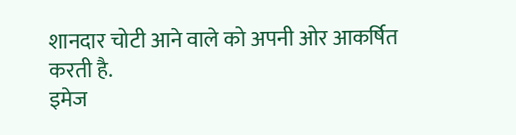शानदार चोटी आने वाले को अपनी ओर आकर्षित करती है.
इमेज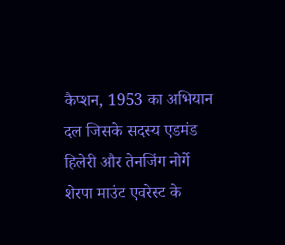कैप्शन, 1953 का अभियान दल जिसके सदस्य एडमंड हिलेरी और तेनजिंग नोर्गे शेरपा माउंट एवरेस्ट के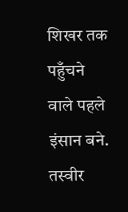शिखर तक पहुँचने वाले पहले इंसान बने. तस्वीर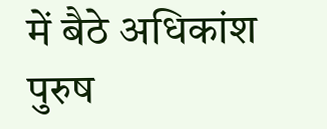में बैठे अधिकांश पुरुष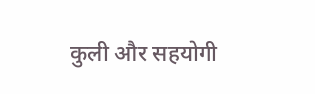कुली और सहयोगी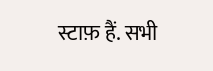स्टाफ़ हैं. सभी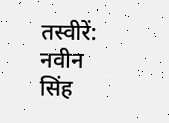तस्वीरें: नवीन सिंह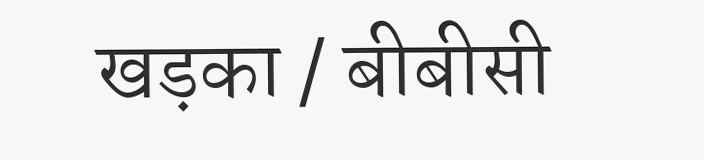खड़का / बीबीसी